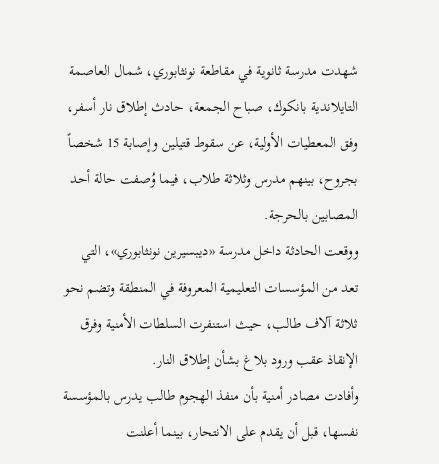شهدت مدرسة ثانوية في مقاطعة نونثابوري، شمال العاصمة التايلاندية بانكوك، صباح الجمعة، حادث إطلاق نار أسفر، وفق المعطيات الأولية، عن سقوط قتيلين وإصابة 15 شخصاً بجروح، بينهم مدرس وثلاثة طلاب، فيما وُصفت حالة أحد المصابين بالحرجة.
ووقعت الحادثة داخل مدرسة «ديبسيرين نونثابوري»، التي تعد من المؤسسات التعليمية المعروفة في المنطقة وتضم نحو ثلاثة آلاف طالب، حيث استنفرت السلطات الأمنية وفرق الإنقاذ عقب ورود بلاغ بشأن إطلاق النار.
وأفادت مصادر أمنية بأن منفذ الهجوم طالب يدرس بالمؤسسة نفسها، قبل أن يقدم على الانتحار، بينما أعلنت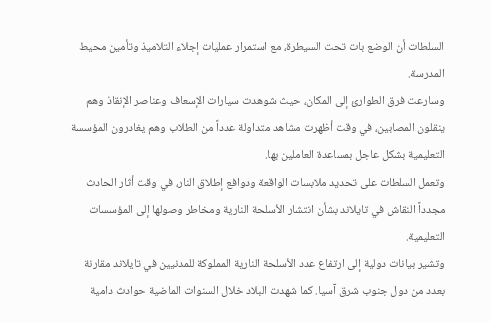السلطات أن الوضع بات تحت السيطرة، مع استمرار عمليات إجلاء التلاميذ وتأمين محيط المدرسة.
وسارعت فرق الطوارئ إلى المكان، حيث شوهدت سيارات الإسعاف وعناصر الإنقاذ وهم ينقلون المصابين، في وقت أظهرت مشاهد متداولة عدداً من الطلاب وهم يغادرون المؤسسة التعليمية بشكل عاجل بمساعدة العاملين بها.
وتعمل السلطات على تحديد ملابسات الواقعة ودوافع إطلاق النار، في وقت أثار الحادث مجدداً النقاش في تايلاند بشأن انتشار الأسلحة النارية ومخاطر وصولها إلى المؤسسات التعليمية.
وتشير بيانات دولية إلى ارتفاع عدد الأسلحة النارية المملوكة للمدنيين في تايلاند مقارنة بعدد من دول جنوب شرق آسيا. كما شهدت البلاد خلال السنوات الماضية حوادث دامية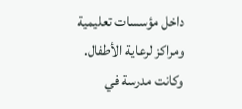داخل مؤسسات تعليمية ومراكز لرعاية الأطفال.
وكانت مدرسة في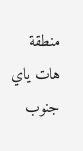منطقة هات ياي جنوب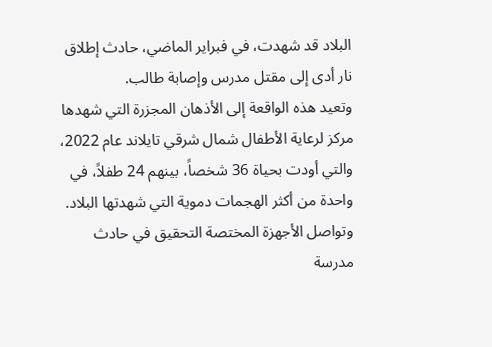البلاد قد شهدت، في فبراير الماضي، حادث إطلاق نار أدى إلى مقتل مدرس وإصابة طالب.
وتعيد هذه الواقعة إلى الأذهان المجزرة التي شهدها مركز لرعاية الأطفال شمال شرقي تايلاند عام 2022، والتي أودت بحياة 36 شخصاً، بينهم 24 طفلاً، في واحدة من أكثر الهجمات دموية التي شهدتها البلاد.
وتواصل الأجهزة المختصة التحقيق في حادث مدرسة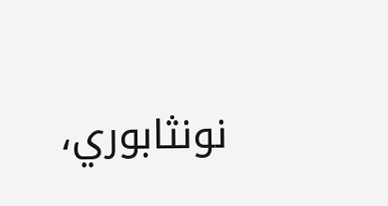نونثابوري،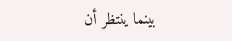بينما ينتظر أن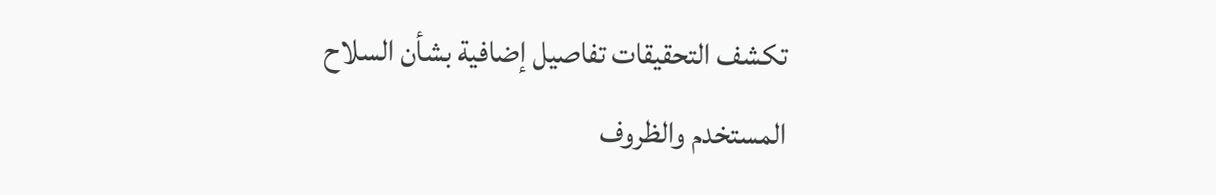تكشف التحقيقات تفاصيل إضافية بشأن السلاح المستخدم والظروف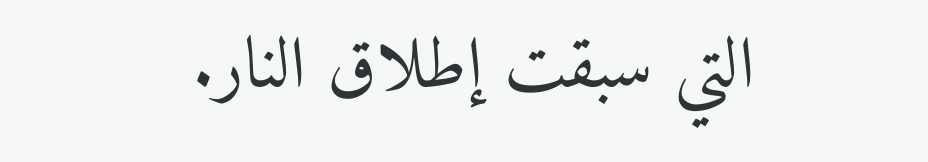التي سبقت إطلاق النار.